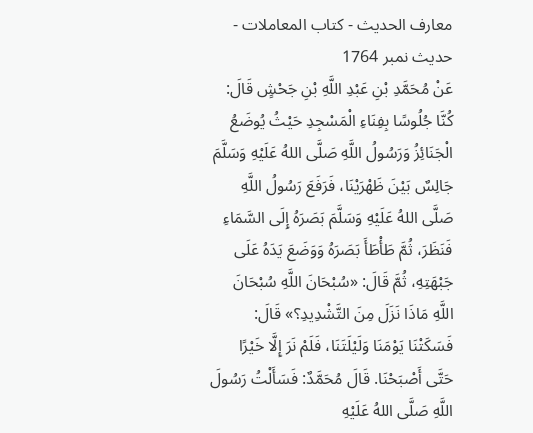معارف الحدیث - کتاب المعاملات - حدیث نمبر 1764
عَنْ مُحَمَّدِ بْنِ عَبْدِ اللَّهِ بْنِ جَحْشٍ قَالَ: كُنَّا جُلُوسًا بِفِنَاءِ الْمَسْجِدِ حَيْثُ يُوضَعُ الْجَنَائِزُ وَرَسُولُ اللَّهِ صَلَّى اللهُ عَلَيْهِ وَسَلَّمَ جَالِسٌ بَيْنَ ظَهْرَيْنَا، فَرَفَعَ رَسُولُ اللَّهِ صَلَّى اللهُ عَلَيْهِ وَسَلَّمَ بَصَرَهُ إِلَى السَّمَاءِ فَنَظَرَ، ثُمَّ طَأْطَأَ بَصَرَهُ وَوَضَعَ يَدَهُ عَلَى جَبْهَتِهِ، ثُمَّ قَالَ: «سُبْحَانَ اللَّهِ سُبْحَانَ اللَّهِ مَاذَا نَزَلَ مِنَ التَّشْدِيدِ؟» قَالَ: فَسَكَتْنَا يَوْمَنَا وَلَيْلَتَنَا، فَلَمْ نَرَ إِلَّا خَيْرًا حَتَّى أَصْبَحْنَا. قَالَ مُحَمَّدٌ: فَسَأَلْتُ رَسُولَ اللَّهِ صَلَّى اللهُ عَلَيْهِ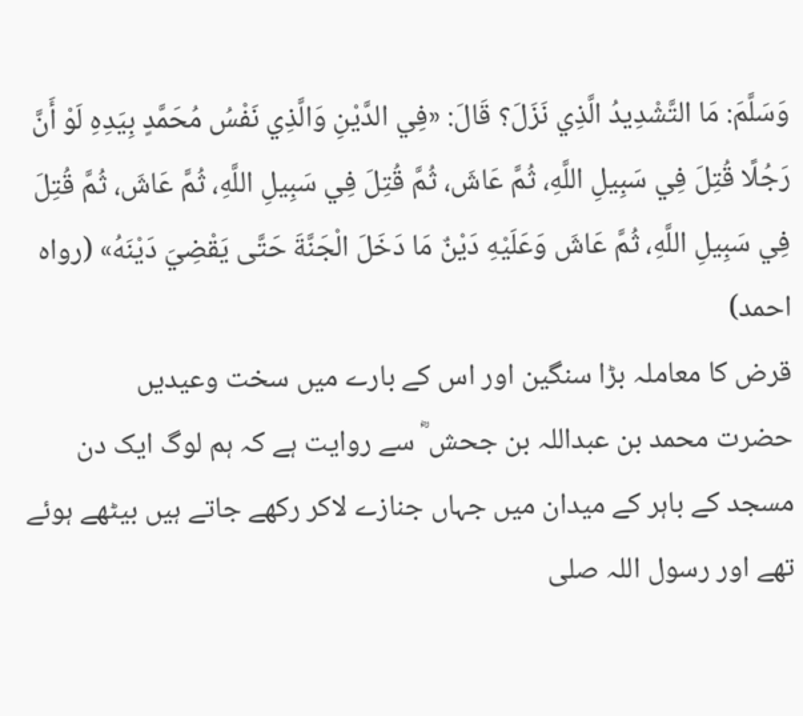وَسَلَّمَ: مَا التَّشْدِيدُ الَّذِي نَزَلَ؟ قَالَ: «فِي الدَّيْنِ وَالَّذِي نَفْسُ مُحَمَّدٍ بِيَدِهِ لَوْ أَنَّ رَجُلًا قُتِلَ فِي سَبِيلِ اللَّهِ، ثُمَّ عَاشَ، ثُمَّ قُتِلَ فِي سَبِيلِ اللَّهِ، ثُمَّ عَاشَ، ثُمَّ قُتِلَ فِي سَبِيلِ اللَّهِ، ثُمَّ عَاشَ وَعَلَيْهِ دَيْنٌ مَا دَخَلَ الْجَنَّةَ حَتَّى يَقْضِيَ دَيْنَهُ» (رواه احمد)
قرض کا معاملہ بڑا سنگین اور اس کے بارے میں سخت وعیدیں
حضرت محمد بن عبداللہ بن جحش ؓ سے روایت ہے کہ ہم لوگ ایک دن مسجد کے باہر کے میدان میں جہاں جنازے لاکر رکھے جاتے ہیں بیٹھے ہوئے تھے اور رسول اللہ صلى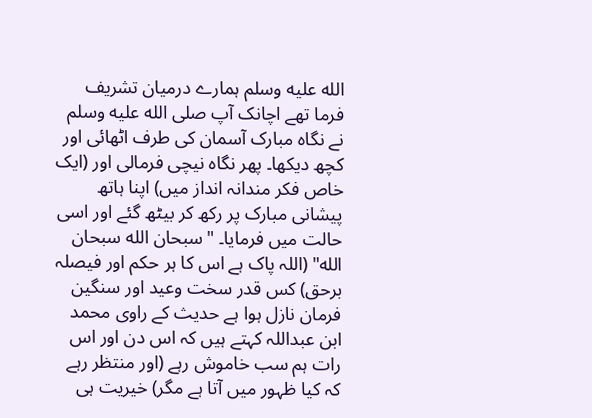الله عليه وسلم ہمارے درمیان تشریف فرما تھے اچانک آپ صلى الله عليه وسلم نے نگاہ مبارک آسمان کی طرف اٹھائی اور کچھ دیکھا۔ پھر نگاہ نیچی فرمالی اور (ایک خاص فکر مندانہ انداز میں) اپنا ہاتھ پیشانی مبارک پر رکھ کر بیٹھ گئے اور اسی حالت میں فرمایا۔ "سبحان الله سبحان الله" (اللہ پاک ہے اس کا ہر حکم اور فیصلہ برحق) کس قدر سخت وعید اور سنگین فرمان نازل ہوا ہے حدیث کے راوی محمد ابن عبداللہ کہتے ہیں کہ اس دن اور اس رات ہم سب خاموش رہے (اور منتظر رہے کہ کیا ظہور میں آتا ہے مگر) خیریت ہی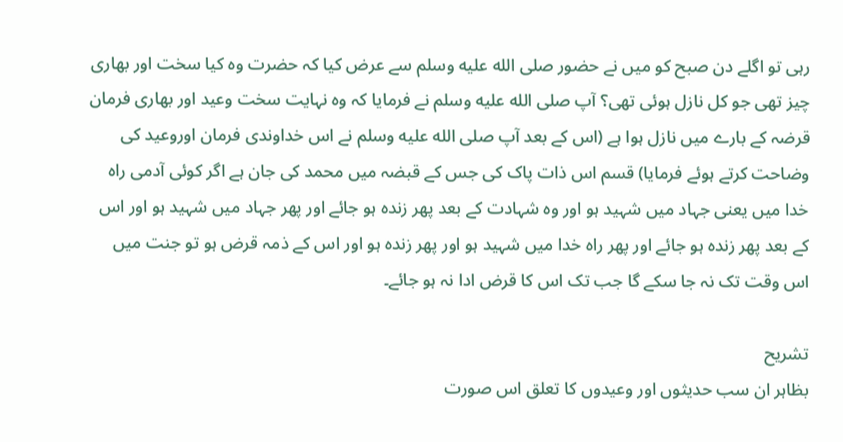رہی تو اگلے دن صبح کو میں نے حضور صلى الله عليه وسلم سے عرض کیا کہ حضرت وہ کیا سخت اور بھاری چیز تھی جو کل نازل ہوئی تھی؟ آپ صلى الله عليه وسلم نے فرمایا کہ وہ نہایت سخت وعید اور بھاری فرمان قرضہ کے بارے میں نازل ہوا ہے (اس کے بعد آپ صلى الله عليه وسلم نے اس خداوندی فرمان اوروعید کی وضاحت کرتے ہوئے فرمایا) قسم اس ذات پاک کی جس کے قبضہ میں محمد کی جان ہے اگر کوئی آدمی راہ خدا میں یعنی جہاد میں شہید ہو اور وہ شہادت کے بعد پھر زندہ ہو جائے اور پھر جہاد میں شہید ہو اور اس کے بعد پھر زندہ ہو جائے اور پھر راہ خدا میں شہید ہو اور پھر زندہ ہو اور اس کے ذمہ قرض ہو تو جنت میں اس وقت تک نہ جا سکے گا جب تک اس کا قرض ادا نہ ہو جائے۔

تشریح
بظاہر ان سب حدیثوں اور وعیدوں کا تعلق اس صورت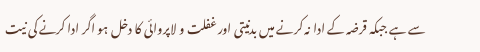سے ہے جبکہ قرضہ کے ادا نہ کرنے میں بدنیتی اور غفلت و لاپروائی کا دخل ہو اگر ادا کرنے کی نیت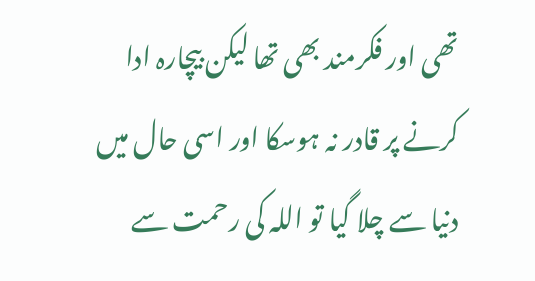تھی اور فکرمند بھی تھا لیکن بیچارہ ادا کرنے پر قادر نہ ہوسکا اور اسی حال میں دنیا سے چلا گیا تو اللہ کی رحمت سے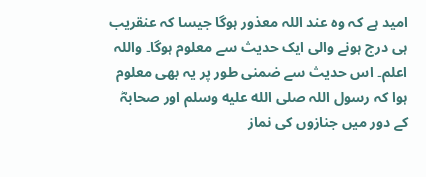امید ہے کہ وہ عند اللہ معذور ہوگا جیسا کہ عنقریب ہی درج ہونے والی ایک حدیث سے معلوم ہوگا۔ واللہ اعلم۔ اس حدیث سے ضمنی طور پر یہ بھی معلوم ہوا کہ رسول اللہ صلى الله عليه وسلم اور صحابہؓ کے دور میں جنازوں کی نماز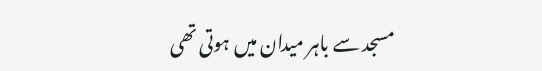مسجد سے باہر میدان میں ہوتی تھی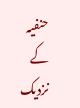حنفیہ کے نزدیک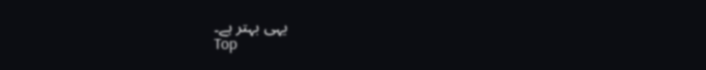یہی بہتر ہے۔
Top